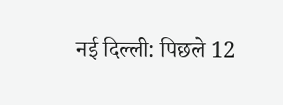नई दिल्ली: पिछले 12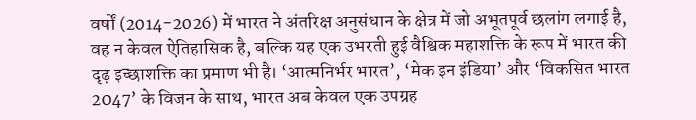वर्षों (2014-2026) में भारत ने अंतरिक्ष अनुसंधान के क्षेत्र में जो अभूतपूर्व छलांग लगाई है, वह न केवल ऐतिहासिक है, बल्कि यह एक उभरती हुई वैश्विक महाशक्ति के रूप में भारत की दृढ़ इच्छाशक्ति का प्रमाण भी है। ‘आत्मनिर्भर भारत’, ‘मेक इन इंडिया’ और ‘विकसित भारत 2047’ के विजन के साथ, भारत अब केवल एक उपग्रह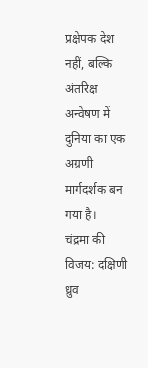प्रक्षेपक देश नहीं, बल्कि अंतरिक्ष अन्वेषण में दुनिया का एक अग्रणी मार्गदर्शक बन गया है।
चंद्रमा की विजय: दक्षिणी ध्रुव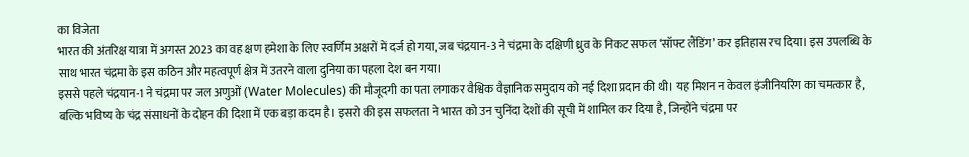का विजेता
भारत की अंतरिक्ष यात्रा में अगस्त 2023 का वह क्षण हमेशा के लिए स्वर्णिम अक्षरों में दर्ज हो गया, जब चंद्रयान-3 ने चंद्रमा के दक्षिणी ध्रुव के निकट सफल ‘सॉफ्ट लैंडिंग’ कर इतिहास रच दिया। इस उपलब्धि के साथ भारत चंद्रमा के इस कठिन और महत्वपूर्ण क्षेत्र में उतरने वाला दुनिया का पहला देश बन गया।
इससे पहले चंद्रयान-1 ने चंद्रमा पर जल अणुओं (Water Molecules) की मौजूदगी का पता लगाकर वैश्विक वैज्ञानिक समुदाय को नई दिशा प्रदान की थी। यह मिशन न केवल इंजीनियरिंग का चमत्कार है, बल्कि भविष्य के चंद्र संसाधनों के दोहन की दिशा में एक बड़ा कदम है। इसरो की इस सफलता ने भारत को उन चुनिंदा देशों की सूची में शामिल कर दिया है, जिन्होंने चंद्रमा पर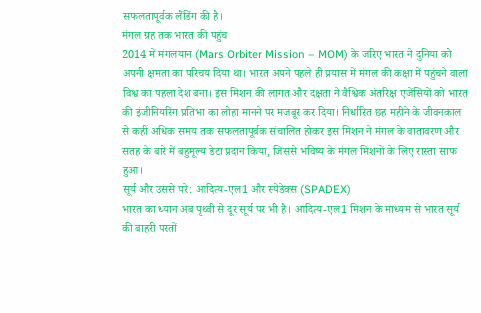सफलतापूर्वक लैंडिंग की है।
मंगल ग्रह तक भारत की पहुंच
2014 में मंगलयान (Mars Orbiter Mission – MOM) के जरिए भारत ने दुनिया को अपनी क्षमता का परिचय दिया था। भारत अपने पहले ही प्रयास में मंगल की कक्षा में पहुंचने वाला विश्व का पहला देश बना। इस मिशन की लागत और दक्षता ने वैश्विक अंतरिक्ष एजेंसियों को भारत की इंजीनियरिंग प्रतिभा का लोहा मानने पर मजबूर कर दिया। निर्धारित छह महीने के जीवनकाल से कहीं अधिक समय तक सफलतापूर्वक संचालित होकर इस मिशन ने मंगल के वातावरण और सतह के बारे में बहुमूल्य डेटा प्रदान किया, जिससे भविष्य के मंगल मिशनों के लिए रास्ता साफ हुआ।
सूर्य और उससे परे: आदित्य-एल1 और स्पेडेक्स (SPADEX)
भारत का ध्यान अब पृथ्वी से दूर सूर्य पर भी है। आदित्य-एल1 मिशन के माध्यम से भारत सूर्य की बाहरी परतों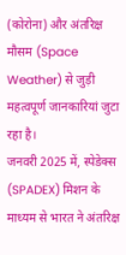(कोरोना) और अंतरिक्ष मौसम (Space Weather) से जुड़ी महत्वपूर्ण जानकारियां जुटा रहा है।
जनवरी 2025 में, स्पेडेक्स (SPADEX) मिशन के माध्यम से भारत ने अंतरिक्ष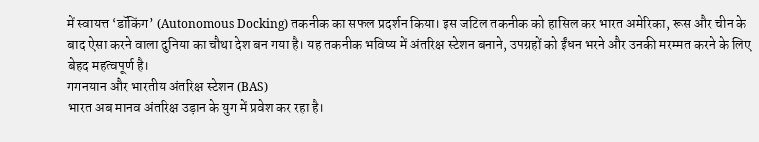में स्वायत्त ‘डॉकिंग’ (Autonomous Docking) तकनीक का सफल प्रदर्शन किया। इस जटिल तकनीक को हासिल कर भारत अमेरिका, रूस और चीन के बाद ऐसा करने वाला दुनिया का चौथा देश बन गया है। यह तकनीक भविष्य में अंतरिक्ष स्टेशन बनाने, उपग्रहों को ईंधन भरने और उनकी मरम्मत करने के लिए बेहद महत्वपूर्ण है।
गगनयान और भारतीय अंतरिक्ष स्टेशन (BAS)
भारत अब मानव अंतरिक्ष उड़ान के युग में प्रवेश कर रहा है।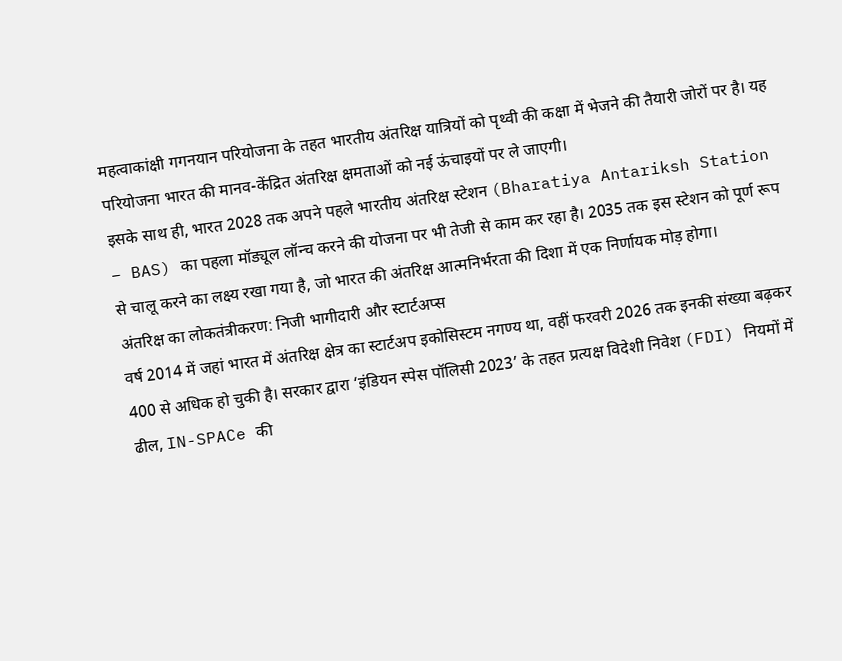महत्वाकांक्षी गगनयान परियोजना के तहत भारतीय अंतरिक्ष यात्रियों को पृथ्वी की कक्षा में भेजने की तैयारी जोरों पर है। यह परियोजना भारत की मानव-केंद्रित अंतरिक्ष क्षमताओं को नई ऊंचाइयों पर ले जाएगी।
इसके साथ ही, भारत 2028 तक अपने पहले भारतीय अंतरिक्ष स्टेशन (Bharatiya Antariksh Station – BAS) का पहला मॉड्यूल लॉन्च करने की योजना पर भी तेजी से काम कर रहा है। 2035 तक इस स्टेशन को पूर्ण रूप से चालू करने का लक्ष्य रखा गया है, जो भारत की अंतरिक्ष आत्मनिर्भरता की दिशा में एक निर्णायक मोड़ होगा।
अंतरिक्ष का लोकतंत्रीकरण: निजी भागीदारी और स्टार्टअप्स
वर्ष 2014 में जहां भारत में अंतरिक्ष क्षेत्र का स्टार्टअप इकोसिस्टम नगण्य था, वहीं फरवरी 2026 तक इनकी संख्या बढ़कर 400 से अधिक हो चुकी है। सरकार द्वारा ‘इंडियन स्पेस पॉलिसी 2023’ के तहत प्रत्यक्ष विदेशी निवेश (FDI) नियमों में ढील, IN-SPACe की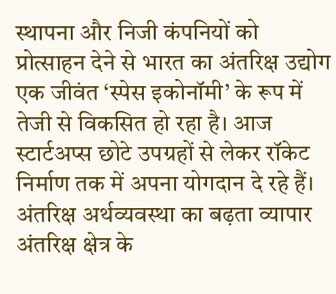स्थापना और निजी कंपनियों को प्रोत्साहन देने से भारत का अंतरिक्ष उद्योग एक जीवंत ‘स्पेस इकोनॉमी’ के रूप में तेजी से विकसित हो रहा है। आज स्टार्टअप्स छोटे उपग्रहों से लेकर रॉकेट निर्माण तक में अपना योगदान दे रहे हैं।
अंतरिक्ष अर्थव्यवस्था का बढ़ता व्यापार
अंतरिक्ष क्षेत्र के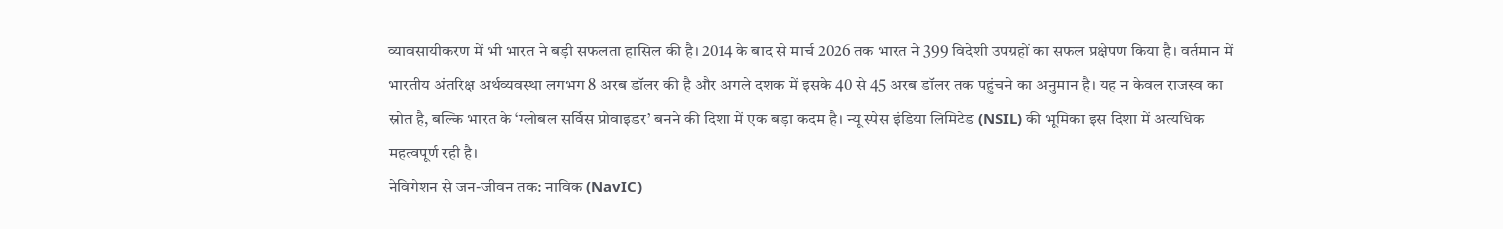व्यावसायीकरण में भी भारत ने बड़ी सफलता हासिल की है। 2014 के बाद से मार्च 2026 तक भारत ने 399 विदेशी उपग्रहों का सफल प्रक्षेपण किया है। वर्तमान में भारतीय अंतरिक्ष अर्थव्यवस्था लगभग 8 अरब डॉलर की है और अगले दशक में इसके 40 से 45 अरब डॉलर तक पहुंचने का अनुमान है। यह न केवल राजस्व का स्रोत है, बल्कि भारत के ‘ग्लोबल सर्विस प्रोवाइडर’ बनने की दिशा में एक बड़ा कदम है। न्यू स्पेस इंडिया लिमिटेड (NSIL) की भूमिका इस दिशा में अत्यधिक महत्वपूर्ण रही है।
नेविगेशन से जन-जीवन तक: नाविक (NavIC)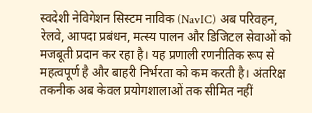स्वदेशी नेविगेशन सिस्टम नाविक (NavIC) अब परिवहन, रेलवे, आपदा प्रबंधन, मत्स्य पालन और डिजिटल सेवाओं को मजबूती प्रदान कर रहा है। यह प्रणाली रणनीतिक रूप से महत्वपूर्ण है और बाहरी निर्भरता को कम करती है। अंतरिक्ष तकनीक अब केवल प्रयोगशालाओं तक सीमित नहीं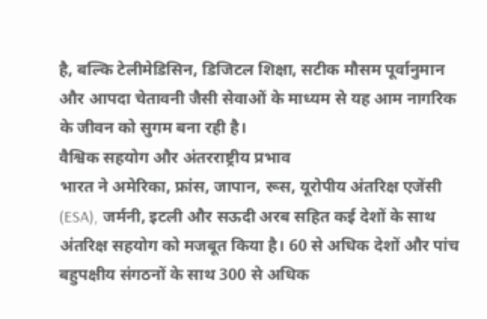है, बल्कि टेलीमेडिसिन, डिजिटल शिक्षा, सटीक मौसम पूर्वानुमान और आपदा चेतावनी जैसी सेवाओं के माध्यम से यह आम नागरिक के जीवन को सुगम बना रही है।
वैश्विक सहयोग और अंतरराष्ट्रीय प्रभाव
भारत ने अमेरिका, फ्रांस, जापान, रूस, यूरोपीय अंतरिक्ष एजेंसी (ESA), जर्मनी, इटली और सऊदी अरब सहित कई देशों के साथ अंतरिक्ष सहयोग को मजबूत किया है। 60 से अधिक देशों और पांच बहुपक्षीय संगठनों के साथ 300 से अधिक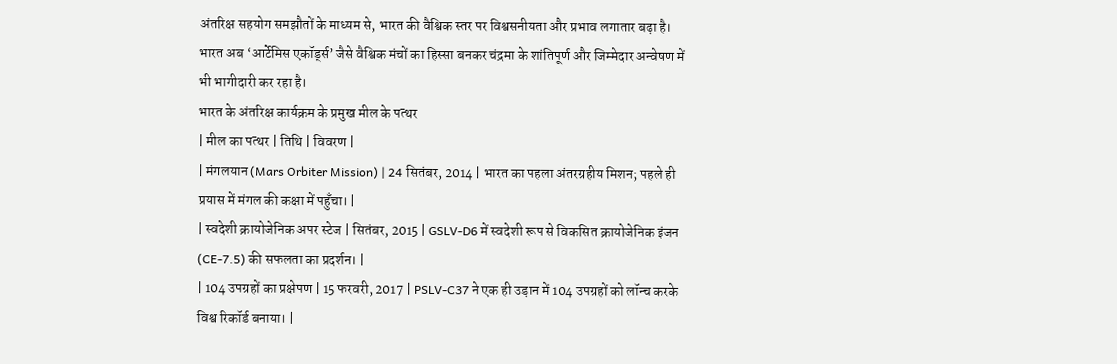अंतरिक्ष सहयोग समझौतों के माध्यम से, भारत की वैश्विक स्तर पर विश्वसनीयता और प्रभाव लगातार बढ़ा है। भारत अब ‘आर्टेमिस एकॉर्ड्स’ जैसे वैश्विक मंचों का हिस्सा बनकर चंद्रमा के शांतिपूर्ण और जिम्मेदार अन्वेषण में भी भागीदारी कर रहा है।
भारत के अंतरिक्ष कार्यक्रम के प्रमुख मील के पत्थर
| मील का पत्थर | तिथि | विवरण |
| मंगलयान (Mars Orbiter Mission) | 24 सितंबर, 2014 | भारत का पहला अंतरग्रहीय मिशन; पहले ही प्रयास में मंगल की कक्षा में पहुँचा। |
| स्वदेशी क्रायोजेनिक अपर स्टेज | सितंबर, 2015 | GSLV-D6 में स्वदेशी रूप से विकसित क्रायोजेनिक इंजन (CE-7.5) की सफलता का प्रदर्शन। |
| 104 उपग्रहों का प्रक्षेपण | 15 फरवरी, 2017 | PSLV-C37 ने एक ही उड़ान में 104 उपग्रहों को लॉन्च करके विश्व रिकॉर्ड बनाया। |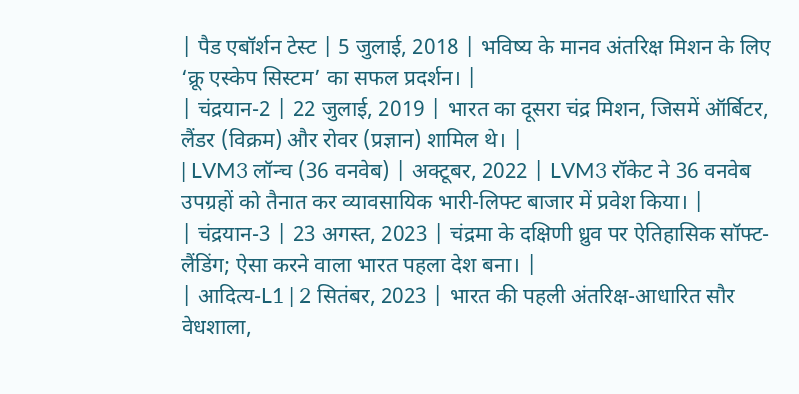| पैड एबॉर्शन टेस्ट | 5 जुलाई, 2018 | भविष्य के मानव अंतरिक्ष मिशन के लिए ‘क्रू एस्केप सिस्टम’ का सफल प्रदर्शन। |
| चंद्रयान-2 | 22 जुलाई, 2019 | भारत का दूसरा चंद्र मिशन, जिसमें ऑर्बिटर, लैंडर (विक्रम) और रोवर (प्रज्ञान) शामिल थे। |
| LVM3 लॉन्च (36 वनवेब) | अक्टूबर, 2022 | LVM3 रॉकेट ने 36 वनवेब उपग्रहों को तैनात कर व्यावसायिक भारी-लिफ्ट बाजार में प्रवेश किया। |
| चंद्रयान-3 | 23 अगस्त, 2023 | चंद्रमा के दक्षिणी ध्रुव पर ऐतिहासिक सॉफ्ट-लैंडिंग; ऐसा करने वाला भारत पहला देश बना। |
| आदित्य-L1 | 2 सितंबर, 2023 | भारत की पहली अंतरिक्ष-आधारित सौर वेधशाला,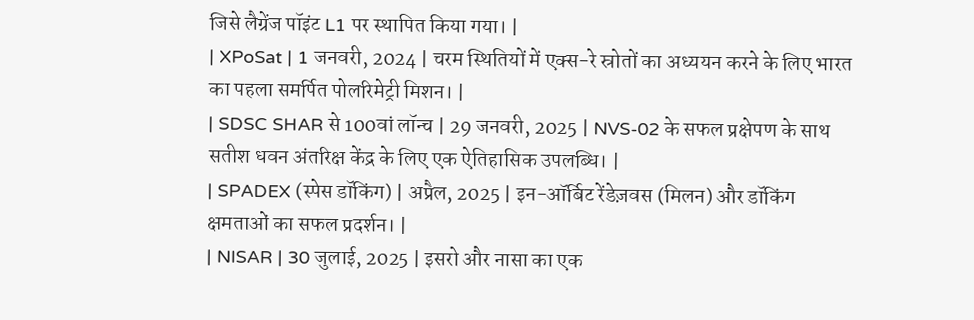जिसे लैग्रेंज पॉइंट L1 पर स्थापित किया गया। |
| XPoSat | 1 जनवरी, 2024 | चरम स्थितियों में एक्स-रे स्रोतों का अध्ययन करने के लिए भारत का पहला समर्पित पोलरिमेट्री मिशन। |
| SDSC SHAR से 100वां लॉन्च | 29 जनवरी, 2025 | NVS-02 के सफल प्रक्षेपण के साथ सतीश धवन अंतरिक्ष केंद्र के लिए एक ऐतिहासिक उपलब्धि। |
| SPADEX (स्पेस डॉकिंग) | अप्रैल, 2025 | इन-ऑर्बिट रेंडेज़वस (मिलन) और डॉकिंग क्षमताओं का सफल प्रदर्शन। |
| NISAR | 30 जुलाई, 2025 | इसरो और नासा का एक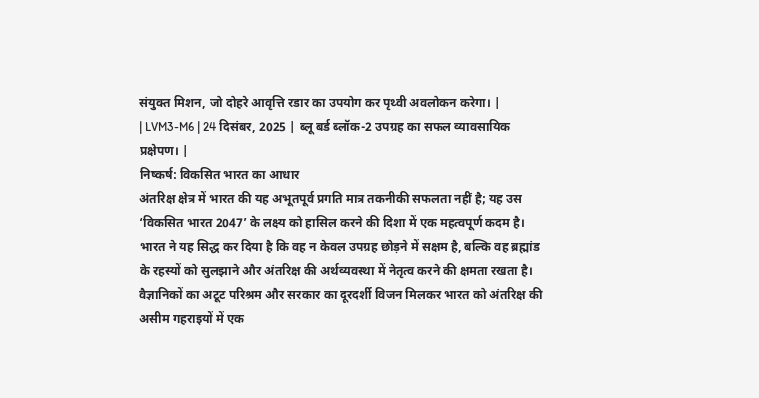संयुक्त मिशन, जो दोहरे आवृत्ति रडार का उपयोग कर पृथ्वी अवलोकन करेगा। |
| LVM3-M6 | 24 दिसंबर, 2025 | ब्लू बर्ड ब्लॉक-2 उपग्रह का सफल व्यावसायिक प्रक्षेपण। |
निष्कर्ष: विकसित भारत का आधार
अंतरिक्ष क्षेत्र में भारत की यह अभूतपूर्व प्रगति मात्र तकनीकी सफलता नहीं है; यह उस ‘विकसित भारत 2047’ के लक्ष्य को हासिल करने की दिशा में एक महत्वपूर्ण कदम है। भारत ने यह सिद्ध कर दिया है कि वह न केवल उपग्रह छोड़ने में सक्षम है, बल्कि वह ब्रह्मांड के रहस्यों को सुलझाने और अंतरिक्ष की अर्थव्यवस्था में नेतृत्व करने की क्षमता रखता है। वैज्ञानिकों का अटूट परिश्रम और सरकार का दूरदर्शी विजन मिलकर भारत को अंतरिक्ष की असीम गहराइयों में एक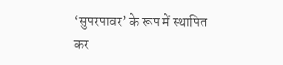‘सुपरपावर’ के रूप में स्थापित कर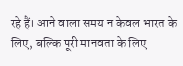रहे हैं। आने वाला समय न केवल भारत के लिए, बल्कि पूरी मानवता के लिए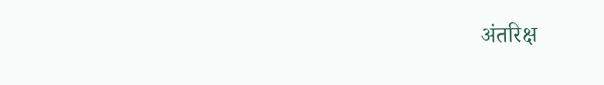अंतरिक्ष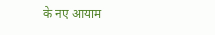के नए आयाम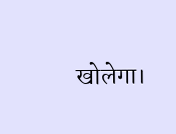खोलेगा।